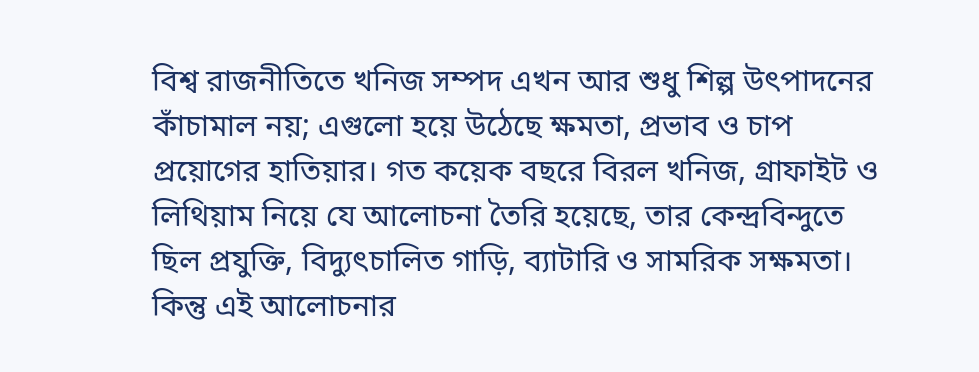বিশ্ব রাজনীতিতে খনিজ সম্পদ এখন আর শুধু শিল্প উৎপাদনের কাঁচামাল নয়; এগুলো হয়ে উঠেছে ক্ষমতা, প্রভাব ও চাপ প্রয়োগের হাতিয়ার। গত কয়েক বছরে বিরল খনিজ, গ্রাফাইট ও লিথিয়াম নিয়ে যে আলোচনা তৈরি হয়েছে, তার কেন্দ্রবিন্দুতে ছিল প্রযুক্তি, বিদ্যুৎচালিত গাড়ি, ব্যাটারি ও সামরিক সক্ষমতা। কিন্তু এই আলোচনার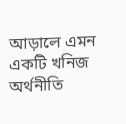আড়ালে এমন একটি খনিজ অর্থনীতি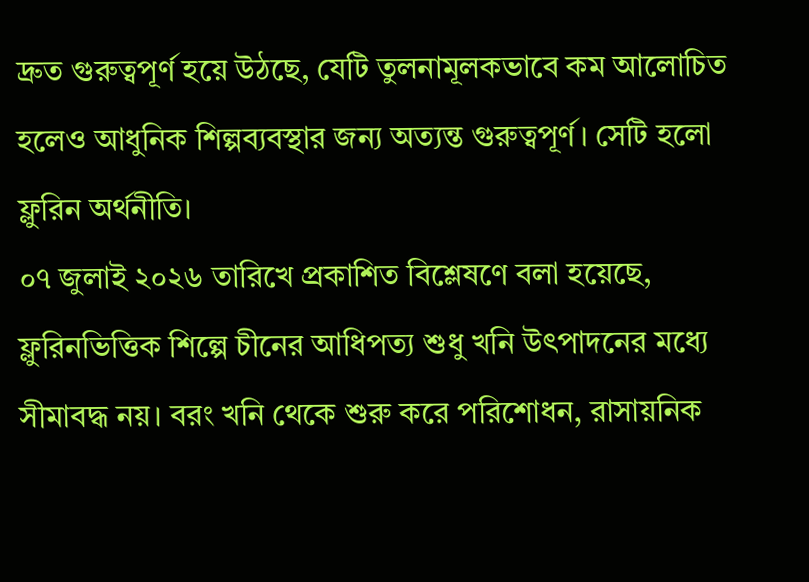দ্রুত গুরুত্বপূর্ণ হয়ে উঠছে, যেটি তুলনামূলকভাবে কম আলোচিত হলেও আধুনিক শিল্পব্যবস্থার জন্য অত্যন্ত গুরুত্বপূর্ণ। সেটি হলো ফ্লুরিন অর্থনীতি।
০৭ জুলাই ২০২৬ তারিখে প্রকাশিত বিশ্লেষণে বলা হয়েছে, ফ্লুরিনভিত্তিক শিল্পে চীনের আধিপত্য শুধু খনি উৎপাদনের মধ্যে সীমাবদ্ধ নয়। বরং খনি থেকে শুরু করে পরিশোধন, রাসায়নিক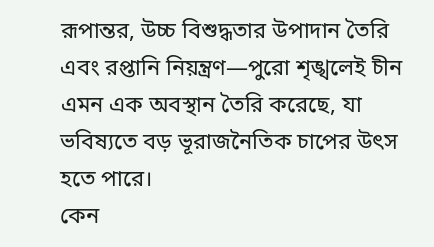রূপান্তর, উচ্চ বিশুদ্ধতার উপাদান তৈরি এবং রপ্তানি নিয়ন্ত্রণ—পুরো শৃঙ্খলেই চীন এমন এক অবস্থান তৈরি করেছে, যা ভবিষ্যতে বড় ভূরাজনৈতিক চাপের উৎস হতে পারে।
কেন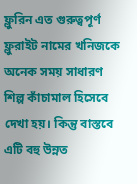ফ্লুরিন এত গুরুত্বপূর্ণ
ফ্লুরাইট নামের খনিজকে অনেক সময় সাধারণ শিল্প কাঁচামাল হিসেবে দেখা হয়। কিন্তু বাস্তবে এটি বহু উন্নত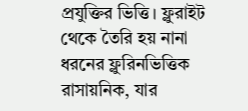প্রযুক্তির ভিত্তি। ফ্লুরাইট থেকে তৈরি হয় নানা ধরনের ফ্লুরিনভিত্তিক রাসায়নিক, যার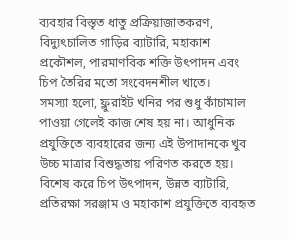ব্যবহার বিস্তৃত ধাতু প্রক্রিয়াজাতকরণ, বিদ্যুৎচালিত গাড়ির ব্যাটারি, মহাকাশ প্রকৌশল, পারমাণবিক শক্তি উৎপাদন এবং চিপ তৈরির মতো সংবেদনশীল খাতে।
সমস্যা হলো, ফ্লুরাইট খনির পর শুধু কাঁচামাল পাওয়া গেলেই কাজ শেষ হয় না। আধুনিক প্রযুক্তিতে ব্যবহারের জন্য এই উপাদানকে খুব উচ্চ মাত্রার বিশুদ্ধতায় পরিণত করতে হয়। বিশেষ করে চিপ উৎপাদন, উন্নত ব্যাটারি, প্রতিরক্ষা সরঞ্জাম ও মহাকাশ প্রযুক্তিতে ব্যবহৃত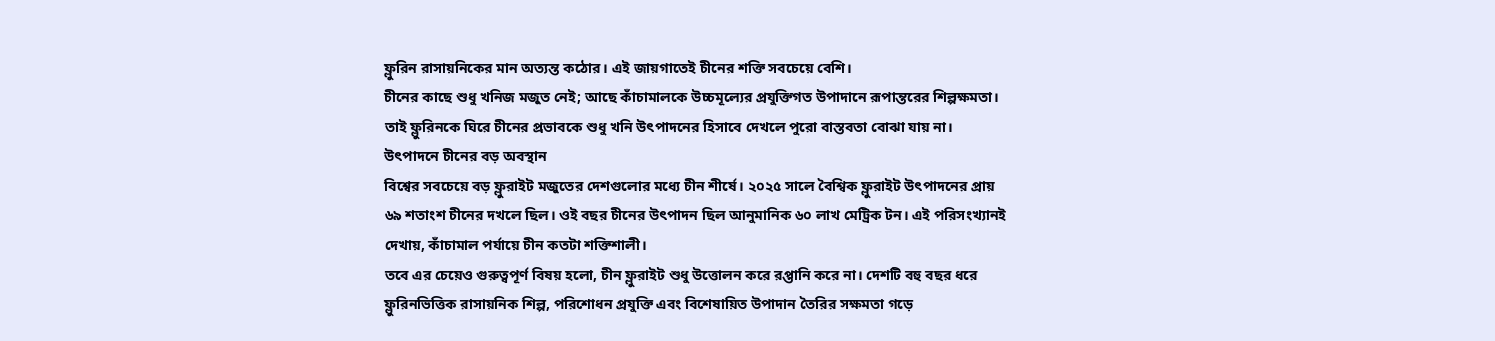ফ্লুরিন রাসায়নিকের মান অত্যন্ত কঠোর। এই জায়গাতেই চীনের শক্তি সবচেয়ে বেশি।
চীনের কাছে শুধু খনিজ মজুত নেই; আছে কাঁচামালকে উচ্চমূল্যের প্রযুক্তিগত উপাদানে রূপান্তরের শিল্পক্ষমতা। তাই ফ্লুরিনকে ঘিরে চীনের প্রভাবকে শুধু খনি উৎপাদনের হিসাবে দেখলে পুরো বাস্তবতা বোঝা যায় না।
উৎপাদনে চীনের বড় অবস্থান
বিশ্বের সবচেয়ে বড় ফ্লুরাইট মজুতের দেশগুলোর মধ্যে চীন শীর্ষে। ২০২৫ সালে বৈশ্বিক ফ্লুরাইট উৎপাদনের প্রায় ৬৯ শতাংশ চীনের দখলে ছিল। ওই বছর চীনের উৎপাদন ছিল আনুমানিক ৬০ লাখ মেট্রিক টন। এই পরিসংখ্যানই দেখায়, কাঁচামাল পর্যায়ে চীন কতটা শক্তিশালী।
তবে এর চেয়েও গুরুত্বপূর্ণ বিষয় হলো, চীন ফ্লুরাইট শুধু উত্তোলন করে রপ্তানি করে না। দেশটি বহু বছর ধরে ফ্লুরিনভিত্তিক রাসায়নিক শিল্প, পরিশোধন প্রযুক্তি এবং বিশেষায়িত উপাদান তৈরির সক্ষমতা গড়ে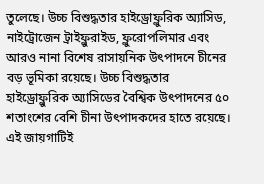তুলেছে। উচ্চ বিশুদ্ধতার হাইড্রোফ্লুরিক অ্যাসিড, নাইট্রোজেন ট্রাইফ্লুরাইড, ফ্লুরোপলিমার এবং আরও নানা বিশেষ রাসায়নিক উৎপাদনে চীনের বড় ভূমিকা রয়েছে। উচ্চ বিশুদ্ধতার হাইড্রোফ্লুরিক অ্যাসিডের বৈশ্বিক উৎপাদনের ৫০ শতাংশের বেশি চীনা উৎপাদকদের হাতে রয়েছে।
এই জায়গাটিই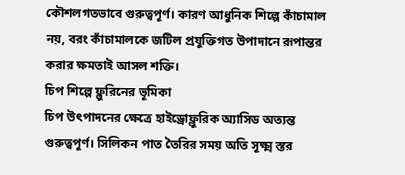কৌশলগতভাবে গুরুত্বপূর্ণ। কারণ আধুনিক শিল্পে কাঁচামাল নয়, বরং কাঁচামালকে জটিল প্রযুক্তিগত উপাদানে রূপান্তর করার ক্ষমতাই আসল শক্তি।
চিপ শিল্পে ফ্লুরিনের ভূমিকা
চিপ উৎপাদনের ক্ষেত্রে হাইড্রোফ্লুরিক অ্যাসিড অত্যন্ত গুরুত্বপূর্ণ। সিলিকন পাত তৈরির সময় অতি সূক্ষ্ম স্তর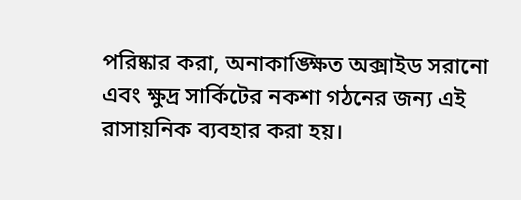পরিষ্কার করা, অনাকাঙ্ক্ষিত অক্সাইড সরানো এবং ক্ষুদ্র সার্কিটের নকশা গঠনের জন্য এই রাসায়নিক ব্যবহার করা হয়।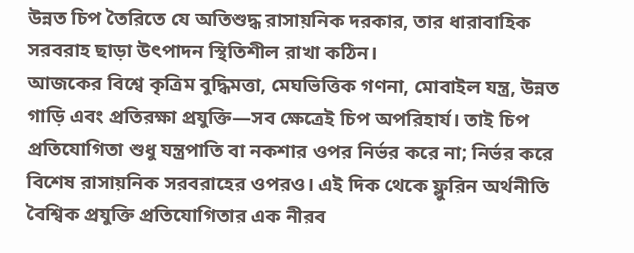উন্নত চিপ তৈরিতে যে অতিশুদ্ধ রাসায়নিক দরকার, তার ধারাবাহিক সরবরাহ ছাড়া উৎপাদন স্থিতিশীল রাখা কঠিন।
আজকের বিশ্বে কৃত্রিম বুদ্ধিমত্তা, মেঘভিত্তিক গণনা, মোবাইল যন্ত্র, উন্নত গাড়ি এবং প্রতিরক্ষা প্রযুক্তি—সব ক্ষেত্রেই চিপ অপরিহার্য। তাই চিপ প্রতিযোগিতা শুধু যন্ত্রপাতি বা নকশার ওপর নির্ভর করে না; নির্ভর করে বিশেষ রাসায়নিক সরবরাহের ওপরও। এই দিক থেকে ফ্লুরিন অর্থনীতি বৈশ্বিক প্রযুক্তি প্রতিযোগিতার এক নীরব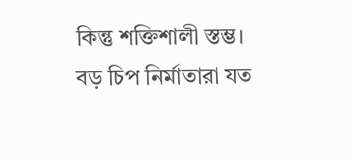কিন্তু শক্তিশালী স্তম্ভ।
বড় চিপ নির্মাতারা যত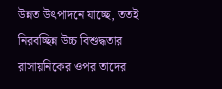উন্নত উৎপাদনে যাচ্ছে, ততই নিরবচ্ছিন্ন উচ্চ বিশুদ্ধতার রাসায়নিকের ওপর তাদের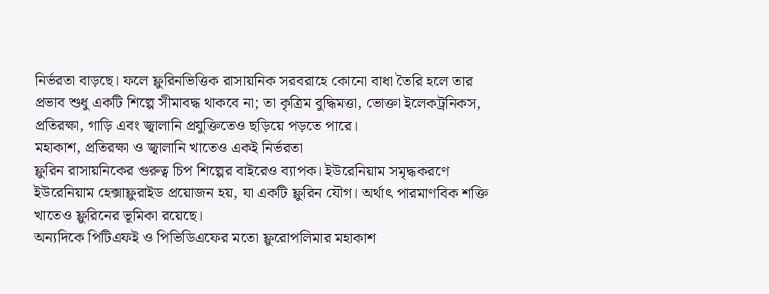নির্ভরতা বাড়ছে। ফলে ফ্লুরিনভিত্তিক রাসায়নিক সরবরাহে কোনো বাধা তৈরি হলে তার প্রভাব শুধু একটি শিল্পে সীমাবদ্ধ থাকবে না; তা কৃত্রিম বুদ্ধিমত্তা, ভোক্তা ইলেকট্রনিকস, প্রতিরক্ষা, গাড়ি এবং জ্বালানি প্রযুক্তিতেও ছড়িয়ে পড়তে পারে।
মহাকাশ, প্রতিরক্ষা ও জ্বালানি খাতেও একই নির্ভরতা
ফ্লুরিন রাসায়নিকের গুরুত্ব চিপ শিল্পের বাইরেও ব্যাপক। ইউরেনিয়াম সমৃদ্ধকরণে ইউরেনিয়াম হেক্সাফ্লুরাইড প্রয়োজন হয়, যা একটি ফ্লুরিন যৌগ। অর্থাৎ পারমাণবিক শক্তি খাতেও ফ্লুরিনের ভূমিকা রয়েছে।
অন্যদিকে পিটিএফই ও পিভিডিএফের মতো ফ্লুরোপলিমার মহাকাশ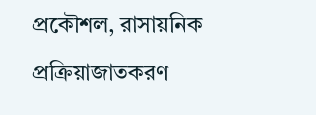প্রকৌশল, রাসায়নিক প্রক্রিয়াজাতকরণ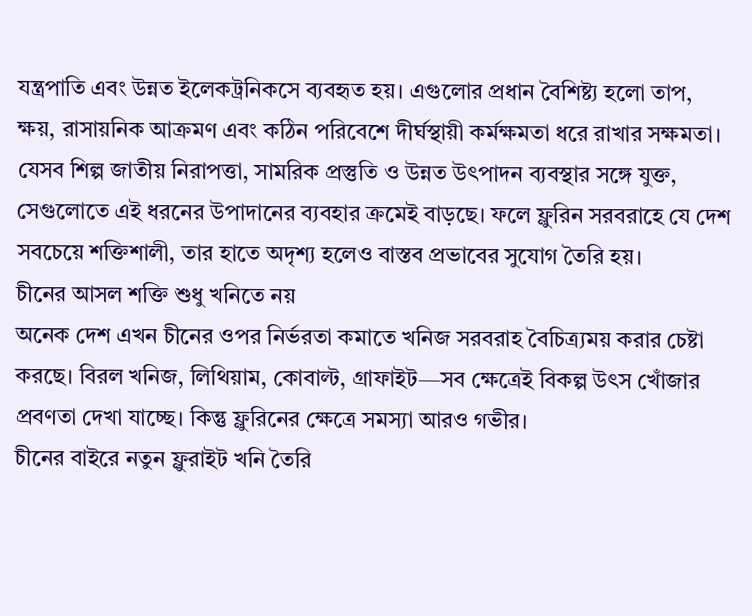যন্ত্রপাতি এবং উন্নত ইলেকট্রনিকসে ব্যবহৃত হয়। এগুলোর প্রধান বৈশিষ্ট্য হলো তাপ, ক্ষয়, রাসায়নিক আক্রমণ এবং কঠিন পরিবেশে দীর্ঘস্থায়ী কর্মক্ষমতা ধরে রাখার সক্ষমতা।
যেসব শিল্প জাতীয় নিরাপত্তা, সামরিক প্রস্তুতি ও উন্নত উৎপাদন ব্যবস্থার সঙ্গে যুক্ত, সেগুলোতে এই ধরনের উপাদানের ব্যবহার ক্রমেই বাড়ছে। ফলে ফ্লুরিন সরবরাহে যে দেশ সবচেয়ে শক্তিশালী, তার হাতে অদৃশ্য হলেও বাস্তব প্রভাবের সুযোগ তৈরি হয়।
চীনের আসল শক্তি শুধু খনিতে নয়
অনেক দেশ এখন চীনের ওপর নির্ভরতা কমাতে খনিজ সরবরাহ বৈচিত্র্যময় করার চেষ্টা করছে। বিরল খনিজ, লিথিয়াম, কোবাল্ট, গ্রাফাইট—সব ক্ষেত্রেই বিকল্প উৎস খোঁজার প্রবণতা দেখা যাচ্ছে। কিন্তু ফ্লুরিনের ক্ষেত্রে সমস্যা আরও গভীর।
চীনের বাইরে নতুন ফ্লুরাইট খনি তৈরি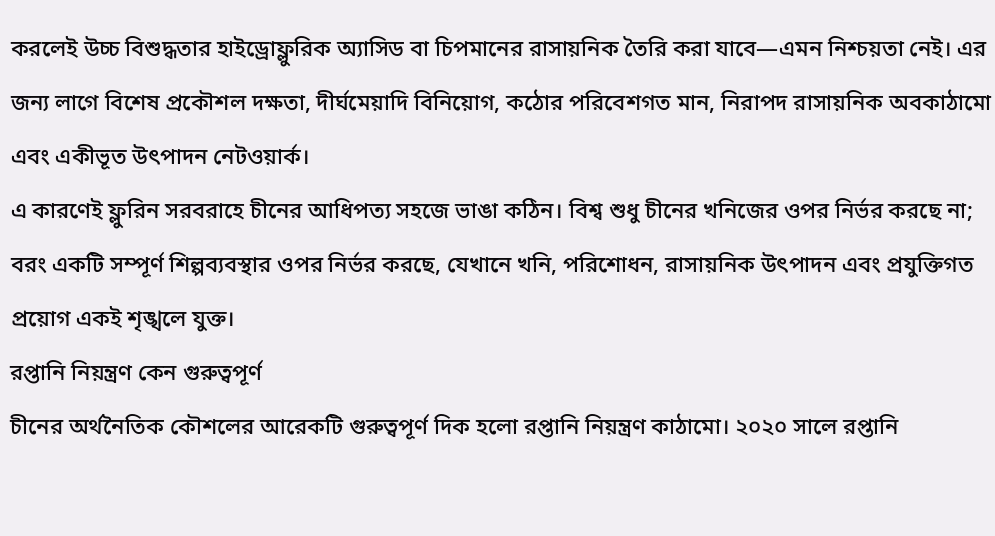করলেই উচ্চ বিশুদ্ধতার হাইড্রোফ্লুরিক অ্যাসিড বা চিপমানের রাসায়নিক তৈরি করা যাবে—এমন নিশ্চয়তা নেই। এর জন্য লাগে বিশেষ প্রকৌশল দক্ষতা, দীর্ঘমেয়াদি বিনিয়োগ, কঠোর পরিবেশগত মান, নিরাপদ রাসায়নিক অবকাঠামো এবং একীভূত উৎপাদন নেটওয়ার্ক।
এ কারণেই ফ্লুরিন সরবরাহে চীনের আধিপত্য সহজে ভাঙা কঠিন। বিশ্ব শুধু চীনের খনিজের ওপর নির্ভর করছে না; বরং একটি সম্পূর্ণ শিল্পব্যবস্থার ওপর নির্ভর করছে, যেখানে খনি, পরিশোধন, রাসায়নিক উৎপাদন এবং প্রযুক্তিগত প্রয়োগ একই শৃঙ্খলে যুক্ত।
রপ্তানি নিয়ন্ত্রণ কেন গুরুত্বপূর্ণ
চীনের অর্থনৈতিক কৌশলের আরেকটি গুরুত্বপূর্ণ দিক হলো রপ্তানি নিয়ন্ত্রণ কাঠামো। ২০২০ সালে রপ্তানি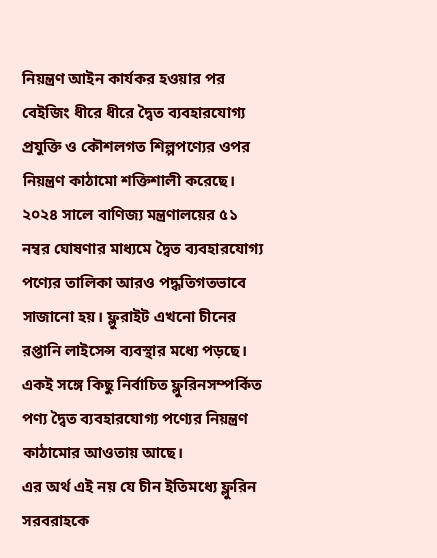নিয়ন্ত্রণ আইন কার্যকর হওয়ার পর বেইজিং ধীরে ধীরে দ্বৈত ব্যবহারযোগ্য প্রযুক্তি ও কৌশলগত শিল্পপণ্যের ওপর নিয়ন্ত্রণ কাঠামো শক্তিশালী করেছে।
২০২৪ সালে বাণিজ্য মন্ত্রণালয়ের ৫১ নম্বর ঘোষণার মাধ্যমে দ্বৈত ব্যবহারযোগ্য পণ্যের তালিকা আরও পদ্ধতিগতভাবে সাজানো হয়। ফ্লুরাইট এখনো চীনের রপ্তানি লাইসেন্স ব্যবস্থার মধ্যে পড়ছে। একই সঙ্গে কিছু নির্বাচিত ফ্লুরিনসম্পর্কিত পণ্য দ্বৈত ব্যবহারযোগ্য পণ্যের নিয়ন্ত্রণ কাঠামোর আওতায় আছে।
এর অর্থ এই নয় যে চীন ইতিমধ্যে ফ্লুরিন সরবরাহকে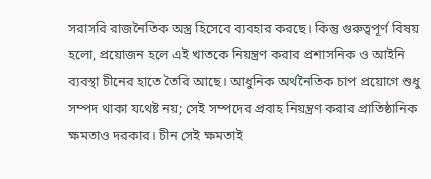সরাসরি রাজনৈতিক অস্ত্র হিসেবে ব্যবহার করছে। কিন্তু গুরুত্বপূর্ণ বিষয় হলো, প্রয়োজন হলে এই খাতকে নিয়ন্ত্রণ করার প্রশাসনিক ও আইনি ব্যবস্থা চীনের হাতে তৈরি আছে। আধুনিক অর্থনৈতিক চাপ প্রয়োগে শুধু সম্পদ থাকা যথেষ্ট নয়; সেই সম্পদের প্রবাহ নিয়ন্ত্রণ করার প্রাতিষ্ঠানিক ক্ষমতাও দরকার। চীন সেই ক্ষমতাই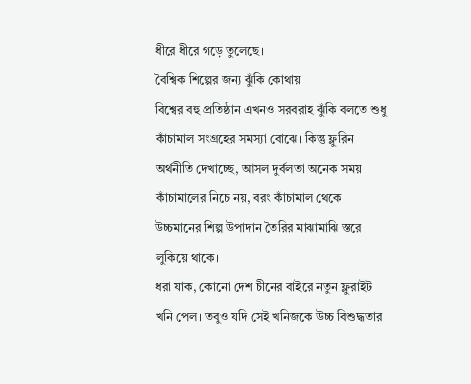ধীরে ধীরে গড়ে তুলেছে।
বৈশ্বিক শিল্পের জন্য ঝুঁকি কোথায়
বিশ্বের বহু প্রতিষ্ঠান এখনও সরবরাহ ঝুঁকি বলতে শুধু কাঁচামাল সংগ্রহের সমস্যা বোঝে। কিন্তু ফ্লুরিন অর্থনীতি দেখাচ্ছে, আসল দুর্বলতা অনেক সময় কাঁচামালের নিচে নয়, বরং কাঁচামাল থেকে উচ্চমানের শিল্প উপাদান তৈরির মাঝামাঝি স্তরে লুকিয়ে থাকে।
ধরা যাক, কোনো দেশ চীনের বাইরে নতুন ফ্লুরাইট খনি পেল। তবুও যদি সেই খনিজকে উচ্চ বিশুদ্ধতার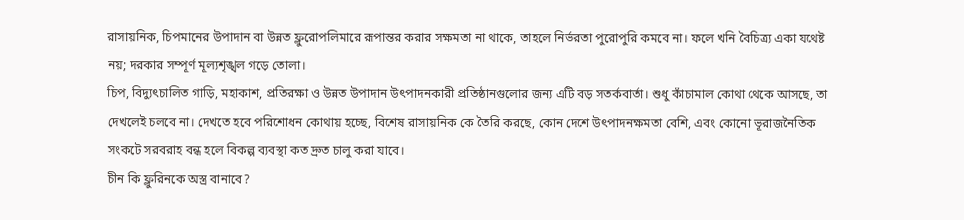রাসায়নিক, চিপমানের উপাদান বা উন্নত ফ্লুরোপলিমারে রূপান্তর করার সক্ষমতা না থাকে, তাহলে নির্ভরতা পুরোপুরি কমবে না। ফলে খনি বৈচিত্র্য একা যথেষ্ট নয়; দরকার সম্পূর্ণ মূল্যশৃঙ্খল গড়ে তোলা।
চিপ, বিদ্যুৎচালিত গাড়ি, মহাকাশ, প্রতিরক্ষা ও উন্নত উপাদান উৎপাদনকারী প্রতিষ্ঠানগুলোর জন্য এটি বড় সতর্কবার্তা। শুধু কাঁচামাল কোথা থেকে আসছে, তা দেখলেই চলবে না। দেখতে হবে পরিশোধন কোথায় হচ্ছে, বিশেষ রাসায়নিক কে তৈরি করছে, কোন দেশে উৎপাদনক্ষমতা বেশি, এবং কোনো ভূরাজনৈতিক সংকটে সরবরাহ বন্ধ হলে বিকল্প ব্যবস্থা কত দ্রুত চালু করা যাবে।
চীন কি ফ্লুরিনকে অস্ত্র বানাবে?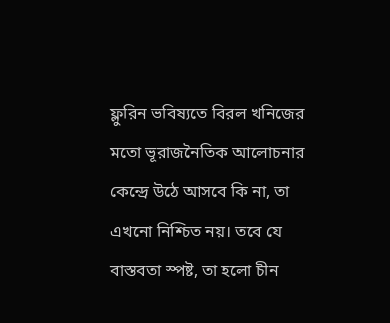ফ্লুরিন ভবিষ্যতে বিরল খনিজের মতো ভূরাজনৈতিক আলোচনার কেন্দ্রে উঠে আসবে কি না, তা এখনো নিশ্চিত নয়। তবে যে বাস্তবতা স্পষ্ট, তা হলো চীন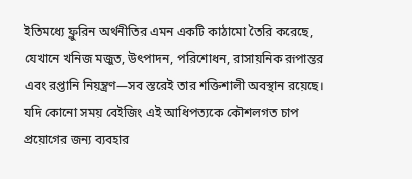ইতিমধ্যে ফ্লুরিন অর্থনীতির এমন একটি কাঠামো তৈরি করেছে, যেখানে খনিজ মজুত, উৎপাদন, পরিশোধন, রাসায়নিক রূপান্তর এবং রপ্তানি নিয়ন্ত্রণ—সব স্তরেই তার শক্তিশালী অবস্থান রয়েছে।
যদি কোনো সময় বেইজিং এই আধিপত্যকে কৌশলগত চাপ প্রয়োগের জন্য ব্যবহার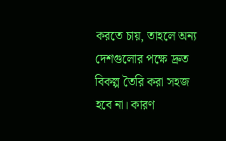করতে চায়, তাহলে অন্য দেশগুলোর পক্ষে দ্রুত বিকল্প তৈরি করা সহজ হবে না। কারণ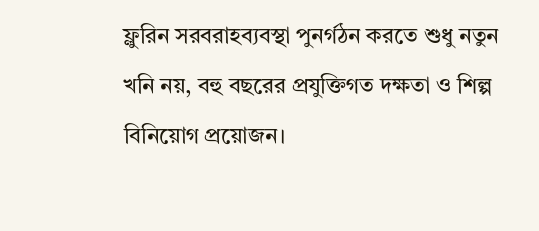ফ্লুরিন সরবরাহব্যবস্থা পুনর্গঠন করতে শুধু নতুন খনি নয়, বহু বছরের প্রযুক্তিগত দক্ষতা ও শিল্প বিনিয়োগ প্রয়োজন।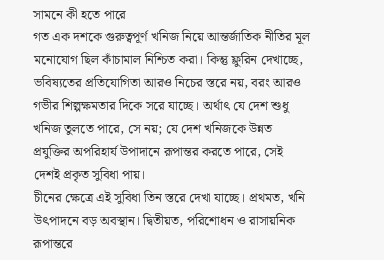সামনে কী হতে পারে
গত এক দশকে গুরুত্বপূর্ণ খনিজ নিয়ে আন্তর্জাতিক নীতির মূল মনোযোগ ছিল কাঁচামাল নিশ্চিত করা। কিন্তু ফ্লুরিন দেখাচ্ছে, ভবিষ্যতের প্রতিযোগিতা আরও নিচের স্তরে নয়, বরং আরও গভীর শিল্পক্ষমতার দিকে সরে যাচ্ছে। অর্থাৎ যে দেশ শুধু খনিজ তুলতে পারে, সে নয়; যে দেশ খনিজকে উন্নত প্রযুক্তির অপরিহার্য উপাদানে রূপান্তর করতে পারে, সেই দেশই প্রকৃত সুবিধা পায়।
চীনের ক্ষেত্রে এই সুবিধা তিন স্তরে দেখা যাচ্ছে। প্রথমত, খনি উৎপাদনে বড় অবস্থান। দ্বিতীয়ত, পরিশোধন ও রাসায়নিক রূপান্তরে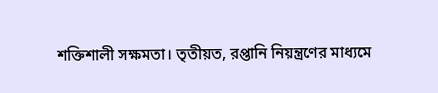শক্তিশালী সক্ষমতা। তৃতীয়ত, রপ্তানি নিয়ন্ত্রণের মাধ্যমে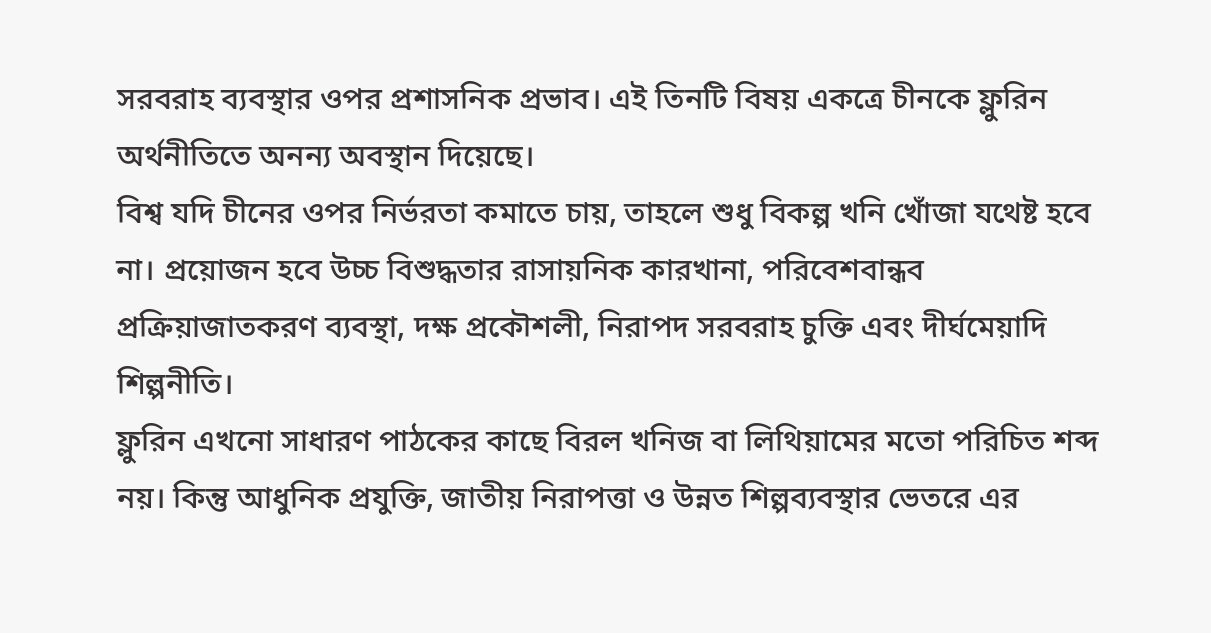সরবরাহ ব্যবস্থার ওপর প্রশাসনিক প্রভাব। এই তিনটি বিষয় একত্রে চীনকে ফ্লুরিন অর্থনীতিতে অনন্য অবস্থান দিয়েছে।
বিশ্ব যদি চীনের ওপর নির্ভরতা কমাতে চায়, তাহলে শুধু বিকল্প খনি খোঁজা যথেষ্ট হবে না। প্রয়োজন হবে উচ্চ বিশুদ্ধতার রাসায়নিক কারখানা, পরিবেশবান্ধব প্রক্রিয়াজাতকরণ ব্যবস্থা, দক্ষ প্রকৌশলী, নিরাপদ সরবরাহ চুক্তি এবং দীর্ঘমেয়াদি শিল্পনীতি।
ফ্লুরিন এখনো সাধারণ পাঠকের কাছে বিরল খনিজ বা লিথিয়ামের মতো পরিচিত শব্দ নয়। কিন্তু আধুনিক প্রযুক্তি, জাতীয় নিরাপত্তা ও উন্নত শিল্পব্যবস্থার ভেতরে এর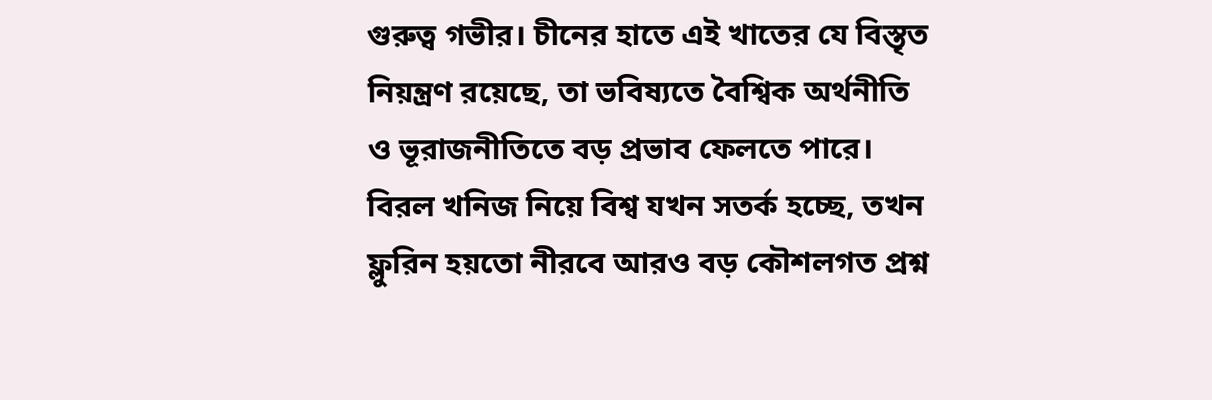গুরুত্ব গভীর। চীনের হাতে এই খাতের যে বিস্তৃত নিয়ন্ত্রণ রয়েছে, তা ভবিষ্যতে বৈশ্বিক অর্থনীতি ও ভূরাজনীতিতে বড় প্রভাব ফেলতে পারে।
বিরল খনিজ নিয়ে বিশ্ব যখন সতর্ক হচ্ছে, তখন ফ্লুরিন হয়তো নীরবে আরও বড় কৌশলগত প্রশ্ন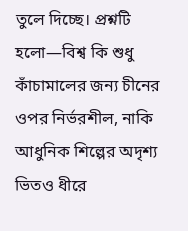তুলে দিচ্ছে। প্রশ্নটি হলো—বিশ্ব কি শুধু কাঁচামালের জন্য চীনের ওপর নির্ভরশীল, নাকি আধুনিক শিল্পের অদৃশ্য ভিতও ধীরে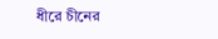ধীরে চীনের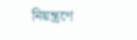নিয়ন্ত্রণে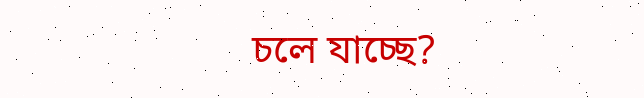চলে যাচ্ছে?